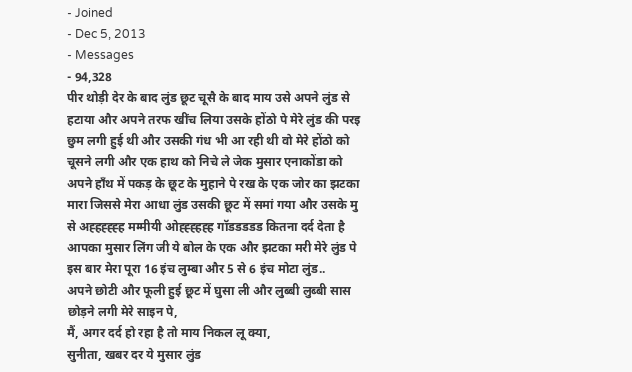- Joined
- Dec 5, 2013
- Messages
- 94,328
पीर थोड़ी देर के बाद लुंड छूट चूसै के बाद माय उसे अपने लुंड से हटाया और अपने तरफ खींच लिया उसके होंठो पे मेरे लुंड की परइ छुम लगी हुई थी और उसकी गंध भी आ रही थी वो मेरे होंठो को चूसने लगी और एक हाथ को निचे ले जेक मुसार एनाकोंडा को अपने हाँथ में पकड़ के छूट के मुहाने पे रख के एक जोर का झटका मारा जिससे मेरा आधा लुंड उसकी छूट में समां गया और उसके मु से अह्हह्ह्ह्ह मम्मीयी ओह्ह्ह्हह्ह गॉडडडडड कितना दर्द देता है आपका मुसार लिंग जी ये बोल के एक और झटका मरी मेरे लुंड पे इस बार मेरा पूरा 16 इंच लुम्बा और 5 से 6 इंच मोटा लुंड..
अपने छोटी और फूली हुई छूट में घुसा ली और लुब्बी लुब्बी सास छोड़ने लगी मेरे साइन पे,
मैं, अगर दर्द हो रहा है तो माय निकल लू क्या,
सुनीता, खबर दर ये मुसार लुंड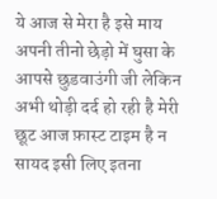ये आज से मेरा है इसे माय अपनी तीनो छेड़ो में घुसा के आपसे छुडवाउंगी जी लेकिन अभी थोड़ी दर्द हो रही है मेरी छूट आज फ़ास्ट टाइम है न सायद इसी लिए इतना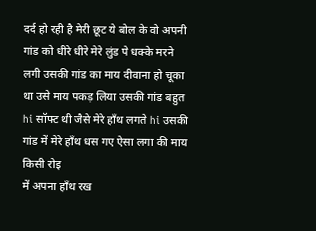दर्द हो रही है मेरी छूट ये बोल के वो अपनी गांड को धीरे धीरे मेरे लुंड पे धक्के मरने लगी उसकी गांड का माय दीवाना हो चूका था उसे माय पकड़ लिया उसकी गांड बहुत hi सॉफ्ट थी जैसे मेरे हाँथ लगते hi उसकी गांड में मेरे हाँथ धस गए ऐसा लगा की माय किसी रोइ
में अपना हाँथ रख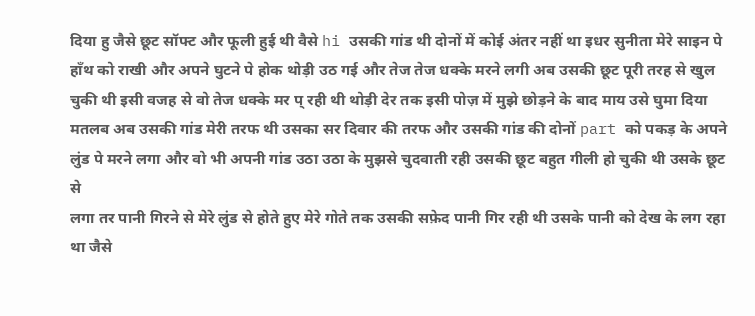दिया हु जैसे छूट सॉफ्ट और फूली हुई थी वैसे hi उसकी गांड थी दोनों में कोई अंतर नहीं था इधर सुनीता मेरे साइन पे हाँथ को राखी और अपने घुटने पे होक थोड़ी उठ गई और तेज तेज धक्के मरने लगी अब उसकी छूट पूरी तरह से खुल चुकी थी इसी वजह से वो तेज धक्के मर प् रही थी थोड़ी देर तक इसी पोज़ में मुझे छोड़ने के बाद माय उसे घुमा दिया मतलब अब उसकी गांड मेरी तरफ थी उसका सर दिवार की तरफ और उसकी गांड की दोनों part को पकड़ के अपने लुंड पे मरने लगा और वो भी अपनी गांड उठा उठा के मुझसे चुदवाती रही उसकी छूट बहुत गीली हो चुकी थी उसके छूट से
लगा तर पानी गिरने से मेरे लुंड से होते हुए मेरे गोते तक उसकी सफ़ेद पानी गिर रही थी उसके पानी को देख के लग रहा था जैसे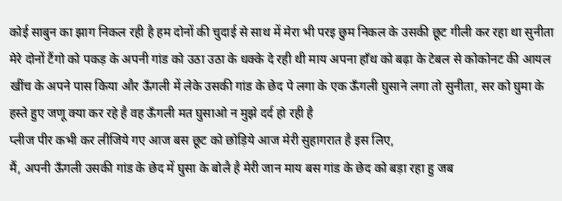कोई साबुन का झाग निकल रही है हम दोनों की चुदाई से साथ में मेरा भी परइ छुम निकल के उसकी छूट गीली कर रहा था सुनीता मेरे दोनों टैंगो को पकड़ के अपनी गांड को उठा उठा के धक्के दे रही थी माय अपना हाँथ को बढ़ा के टेबल से कोकोनट की आयल खींच के अपने पास किया और ऊँगली में लेके उसकी गांड के छेद पे लगा के एक ऊँगली घुसाने लगा तो सुनीता, सर को घुमा के हस्ते हुए जणू क्या कर रहे है वह ऊँगली मत घुसाओ न मुझे दर्द हो रही है
प्लीज पीर कभी कर लीजिये गए आज बस छूट को छोड़िये आज मेरी सुहागरात है इस लिए,
मैं, अपनी ऊँगली उसकी गांड के छेद में घुसा के बोलै है मेरी जान माय बस गांड के छेद को बड़ा रहा हु जब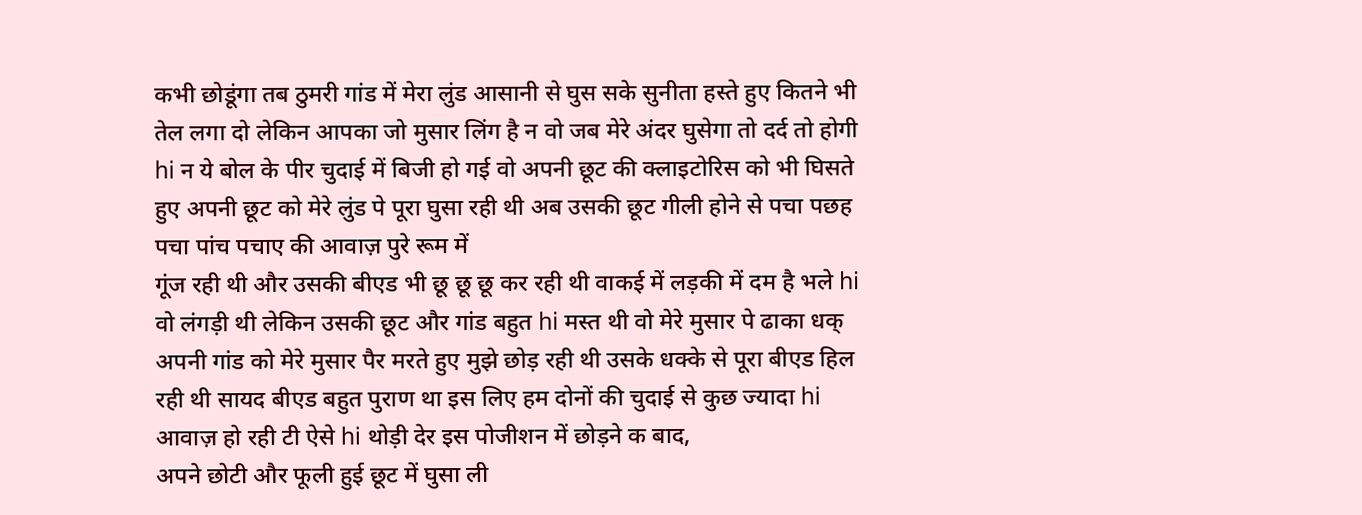कभी छोडूंगा तब ठुमरी गांड में मेरा लुंड आसानी से घुस सके सुनीता हस्ते हुए कितने भी तेल लगा दो लेकिन आपका जो मुसार लिंग है न वो जब मेरे अंदर घुसेगा तो दर्द तो होगी hi न ये बोल के पीर चुदाई में बिजी हो गई वो अपनी छूट की क्लाइटोरिस को भी घिसते हुए अपनी छूट को मेरे लुंड पे पूरा घुसा रही थी अब उसकी छूट गीली होने से पचा पछह पचा पांच पचाए की आवाज़ पुरे रूम में
गूंज रही थी और उसकी बीएड भी छू छू छू कर रही थी वाकई में लड़की में दम है भले hi वो लंगड़ी थी लेकिन उसकी छूट और गांड बहुत hi मस्त थी वो मेरे मुसार पे ढाका धक् अपनी गांड को मेरे मुसार पैर मरते हुए मुझे छोड़ रही थी उसके धक्के से पूरा बीएड हिल रही थी सायद बीएड बहुत पुराण था इस लिए हम दोनों की चुदाई से कुछ ज्यादा hi आवाज़ हो रही टी ऐसे hi थोड़ी देर इस पोजीशन में छोड़ने क बाद,
अपने छोटी और फूली हुई छूट में घुसा ली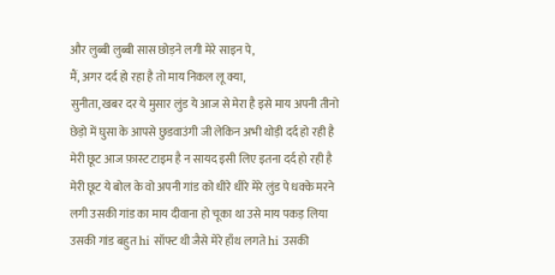और लुब्बी लुब्बी सास छोड़ने लगी मेरे साइन पे,
मैं, अगर दर्द हो रहा है तो माय निकल लू क्या,
सुनीता, खबर दर ये मुसार लुंड ये आज से मेरा है इसे माय अपनी तीनो छेड़ो में घुसा के आपसे छुडवाउंगी जी लेकिन अभी थोड़ी दर्द हो रही है मेरी छूट आज फ़ास्ट टाइम है न सायद इसी लिए इतना दर्द हो रही है मेरी छूट ये बोल के वो अपनी गांड को धीरे धीरे मेरे लुंड पे धक्के मरने लगी उसकी गांड का माय दीवाना हो चूका था उसे माय पकड़ लिया उसकी गांड बहुत hi सॉफ्ट थी जैसे मेरे हाँथ लगते hi उसकी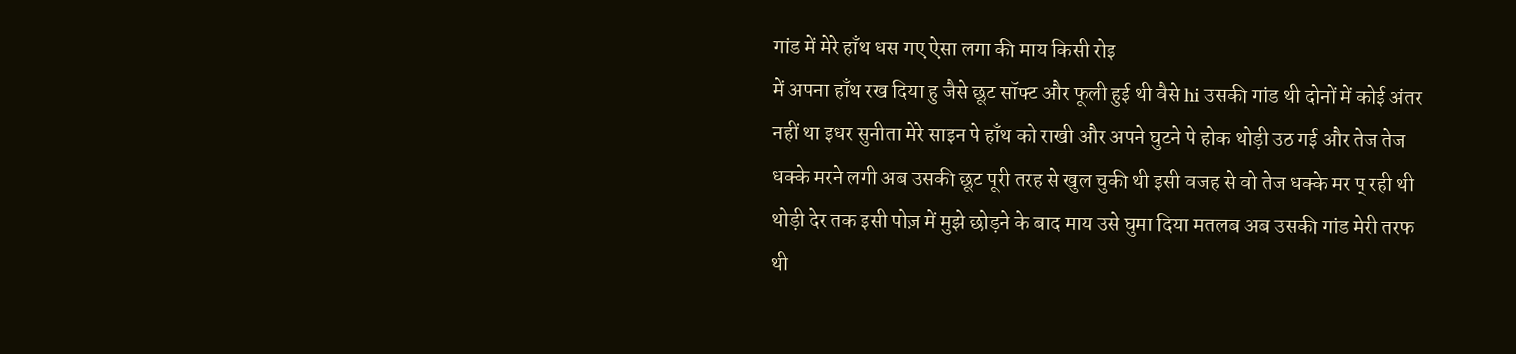गांड में मेरे हाँथ धस गए ऐसा लगा की माय किसी रोइ
में अपना हाँथ रख दिया हु जैसे छूट सॉफ्ट और फूली हुई थी वैसे hi उसकी गांड थी दोनों में कोई अंतर नहीं था इधर सुनीता मेरे साइन पे हाँथ को राखी और अपने घुटने पे होक थोड़ी उठ गई और तेज तेज धक्के मरने लगी अब उसकी छूट पूरी तरह से खुल चुकी थी इसी वजह से वो तेज धक्के मर प् रही थी थोड़ी देर तक इसी पोज़ में मुझे छोड़ने के बाद माय उसे घुमा दिया मतलब अब उसकी गांड मेरी तरफ थी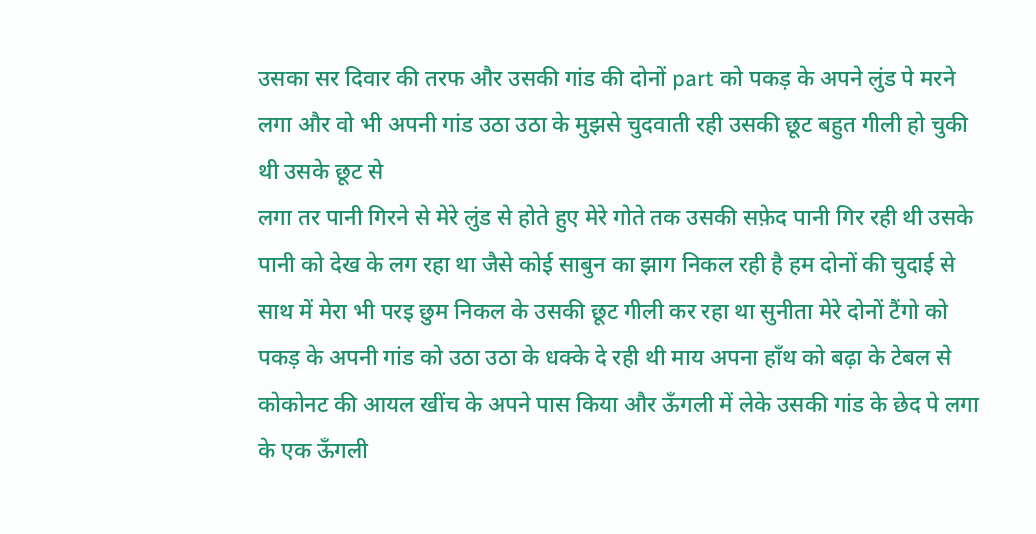उसका सर दिवार की तरफ और उसकी गांड की दोनों part को पकड़ के अपने लुंड पे मरने लगा और वो भी अपनी गांड उठा उठा के मुझसे चुदवाती रही उसकी छूट बहुत गीली हो चुकी थी उसके छूट से
लगा तर पानी गिरने से मेरे लुंड से होते हुए मेरे गोते तक उसकी सफ़ेद पानी गिर रही थी उसके पानी को देख के लग रहा था जैसे कोई साबुन का झाग निकल रही है हम दोनों की चुदाई से साथ में मेरा भी परइ छुम निकल के उसकी छूट गीली कर रहा था सुनीता मेरे दोनों टैंगो को पकड़ के अपनी गांड को उठा उठा के धक्के दे रही थी माय अपना हाँथ को बढ़ा के टेबल से कोकोनट की आयल खींच के अपने पास किया और ऊँगली में लेके उसकी गांड के छेद पे लगा के एक ऊँगली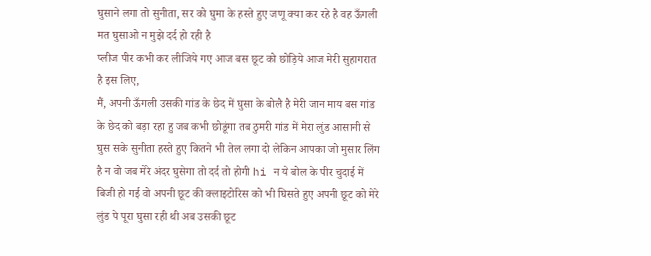घुसाने लगा तो सुनीता, सर को घुमा के हस्ते हुए जणू क्या कर रहे है वह ऊँगली मत घुसाओ न मुझे दर्द हो रही है
प्लीज पीर कभी कर लीजिये गए आज बस छूट को छोड़िये आज मेरी सुहागरात है इस लिए,
मैं, अपनी ऊँगली उसकी गांड के छेद में घुसा के बोलै है मेरी जान माय बस गांड के छेद को बड़ा रहा हु जब कभी छोडूंगा तब ठुमरी गांड में मेरा लुंड आसानी से घुस सके सुनीता हस्ते हुए कितने भी तेल लगा दो लेकिन आपका जो मुसार लिंग है न वो जब मेरे अंदर घुसेगा तो दर्द तो होगी hi न ये बोल के पीर चुदाई में बिजी हो गई वो अपनी छूट की क्लाइटोरिस को भी घिसते हुए अपनी छूट को मेरे लुंड पे पूरा घुसा रही थी अब उसकी छूट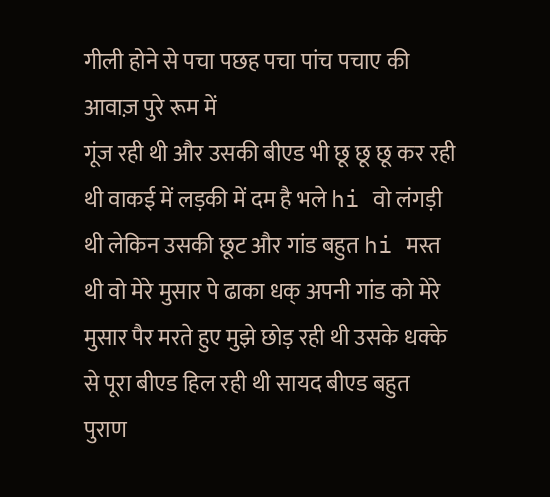गीली होने से पचा पछह पचा पांच पचाए की आवाज़ पुरे रूम में
गूंज रही थी और उसकी बीएड भी छू छू छू कर रही थी वाकई में लड़की में दम है भले hi वो लंगड़ी थी लेकिन उसकी छूट और गांड बहुत hi मस्त थी वो मेरे मुसार पे ढाका धक् अपनी गांड को मेरे मुसार पैर मरते हुए मुझे छोड़ रही थी उसके धक्के से पूरा बीएड हिल रही थी सायद बीएड बहुत पुराण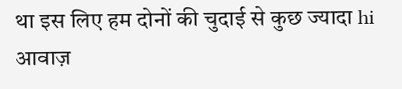था इस लिए हम दोनों की चुदाई से कुछ ज्यादा hi आवाज़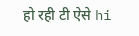हो रही टी ऐसे hi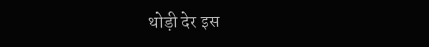थोड़ी देर इस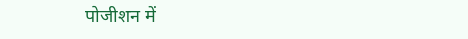पोजीशन में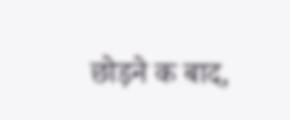छोड़ने क बाद,